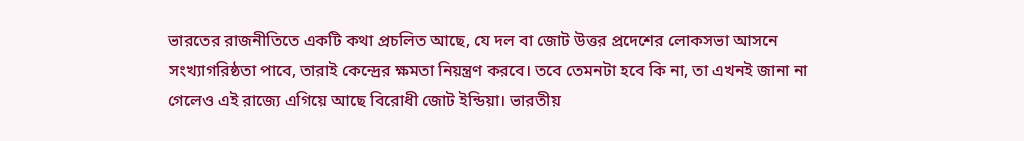ভারতের রাজনীতিতে একটি কথা প্রচলিত আছে, যে দল বা জোট উত্তর প্রদেশের লোকসভা আসনে সংখ্যাগরিষ্ঠতা পাবে, তারাই কেন্দ্রের ক্ষমতা নিয়ন্ত্রণ করবে। তবে তেমনটা হবে কি না, তা এখনই জানা না গেলেও এই রাজ্যে এগিয়ে আছে বিরোধী জোট ইন্ডিয়া। ভারতীয়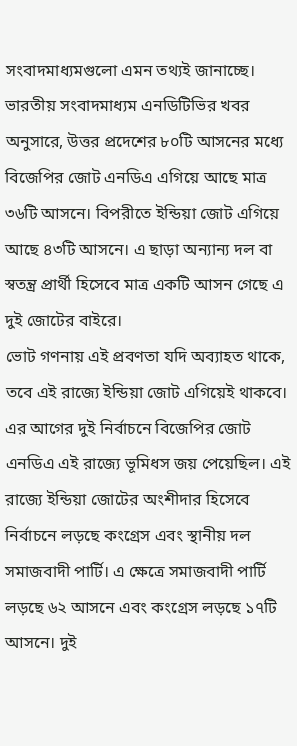সংবাদমাধ্যমগুলো এমন তথ্যই জানাচ্ছে।
ভারতীয় সংবাদমাধ্যম এনডিটিভির খবর অনুসারে, উত্তর প্রদেশের ৮০টি আসনের মধ্যে বিজেপির জোট এনডিএ এগিয়ে আছে মাত্র ৩৬টি আসনে। বিপরীতে ইন্ডিয়া জোট এগিয়ে আছে ৪৩টি আসনে। এ ছাড়া অন্যান্য দল বা স্বতন্ত্র প্রার্থী হিসেবে মাত্র একটি আসন গেছে এ দুই জোটের বাইরে।
ভোট গণনায় এই প্রবণতা যদি অব্যাহত থাকে, তবে এই রাজ্যে ইন্ডিয়া জোট এগিয়েই থাকবে। এর আগের দুই নির্বাচনে বিজেপির জোট এনডিএ এই রাজ্যে ভূমিধস জয় পেয়েছিল। এই রাজ্যে ইন্ডিয়া জোটের অংশীদার হিসেবে নির্বাচনে লড়ছে কংগ্রেস এবং স্থানীয় দল সমাজবাদী পার্টি। এ ক্ষেত্রে সমাজবাদী পার্টি লড়ছে ৬২ আসনে এবং কংগ্রেস লড়ছে ১৭টি আসনে। দুই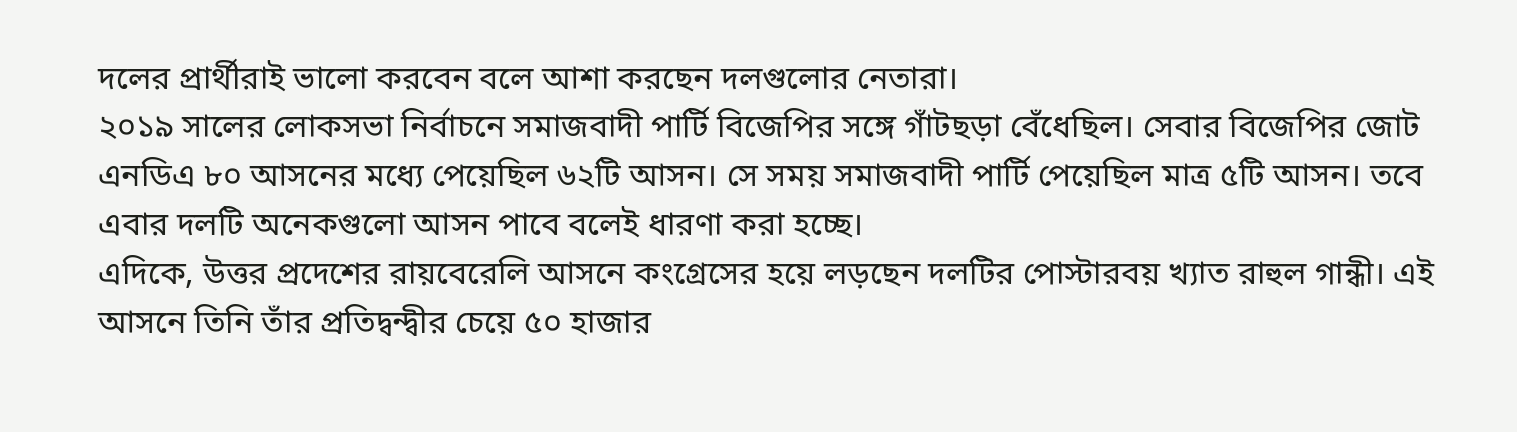দলের প্রার্থীরাই ভালো করবেন বলে আশা করছেন দলগুলোর নেতারা।
২০১৯ সালের লোকসভা নির্বাচনে সমাজবাদী পার্টি বিজেপির সঙ্গে গাঁটছড়া বেঁধেছিল। সেবার বিজেপির জোট এনডিএ ৮০ আসনের মধ্যে পেয়েছিল ৬২টি আসন। সে সময় সমাজবাদী পার্টি পেয়েছিল মাত্র ৫টি আসন। তবে এবার দলটি অনেকগুলো আসন পাবে বলেই ধারণা করা হচ্ছে।
এদিকে, উত্তর প্রদেশের রায়বেরেলি আসনে কংগ্রেসের হয়ে লড়ছেন দলটির পোস্টারবয় খ্যাত রাহুল গান্ধী। এই আসনে তিনি তাঁর প্রতিদ্বন্দ্বীর চেয়ে ৫০ হাজার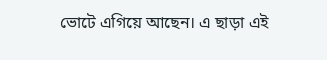ভোটে এগিয়ে আছেন। এ ছাড়া এই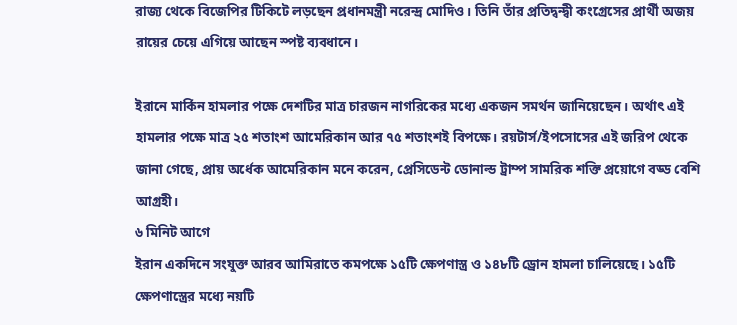রাজ্য থেকে বিজেপির টিকিটে লড়ছেন প্রধানমন্ত্রী নরেন্দ্র মোদিও। তিনি তাঁর প্রতিদ্বন্দ্বী কংগ্রেসের প্রার্থী অজয় রায়ের চেয়ে এগিয়ে আছেন স্পষ্ট ব্যবধানে।

ইরানে মার্কিন হামলার পক্ষে দেশটির মাত্র চারজন নাগরিকের মধ্যে একজন সমর্থন জানিয়েছেন। অর্থাৎ এই হামলার পক্ষে মাত্র ২৫ শতাংশ আমেরিকান আর ৭৫ শতাংশই বিপক্ষে। রয়টার্স/ইপসোসের এই জরিপ থেকে জানা গেছে, প্রায় অর্ধেক আমেরিকান মনে করেন, প্রেসিডেন্ট ডোনাল্ড ট্রাম্প সামরিক শক্তি প্রয়োগে বড্ড বেশি আগ্রহী।
৬ মিনিট আগে
ইরান একদিনে সংযুক্ত আরব আমিরাতে কমপক্ষে ১৫টি ক্ষেপণাস্ত্র ও ১৪৮টি ড্রোন হামলা চালিয়েছে। ১৫টি ক্ষেপণাস্ত্রের মধ্যে নয়টি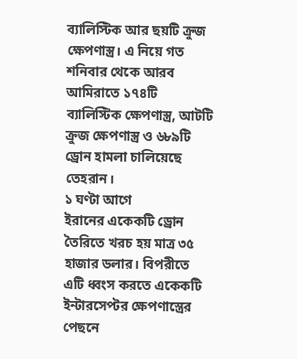ব্যালিস্টিক আর ছয়টি ক্রুজ ক্ষেপণাস্ত্র। এ নিয়ে গত শনিবার থেকে আরব আমিরাতে ১৭৪টি ব্যালিস্টিক ক্ষেপণাস্ত্র, আটটি ক্রুজ ক্ষেপণাস্ত্র ও ৬৮৯টি ড্রোন হামলা চালিয়েছে তেহরান।
১ ঘণ্টা আগে
ইরানের একেকটি ড্রোন তৈরিতে খরচ হয় মাত্র ৩৫ হাজার ডলার। বিপরীতে এটি ধ্বংস করতে একেকটি ইন্টারসেপ্টর ক্ষেপণাস্ত্রের পেছনে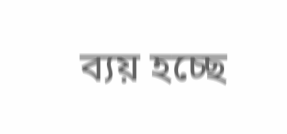ব্যয় হচ্ছে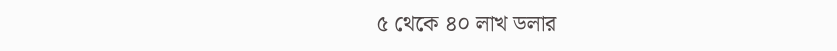৫ থেকে ৪০ লাখ ডলার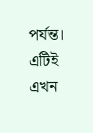পর্যন্ত। এটিই এখন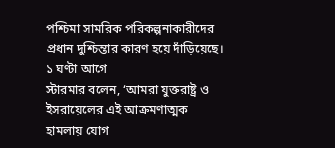পশ্চিমা সামরিক পরিকল্পনাকারীদের প্রধান দুশ্চিন্তার কারণ হয়ে দাঁড়িয়েছে।
১ ঘণ্টা আগে
স্টারমার বলেন, ‘আমরা যুক্তরাষ্ট্র ও ইসরায়েলের এই আক্রমণাত্মক হামলায় যোগ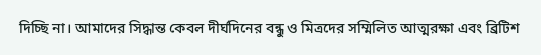দিচ্ছি না। আমাদের সিদ্ধান্ত কেবল দীর্ঘদিনের বন্ধু ও মিত্রদের সম্মিলিত আত্মরক্ষা এবং ব্রিটিশ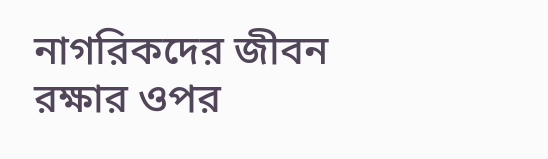নাগরিকদের জীবন রক্ষার ওপর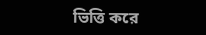ভিত্তি করে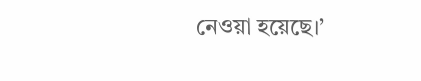নেওয়া হয়েছে।’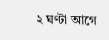২ ঘণ্টা আগে